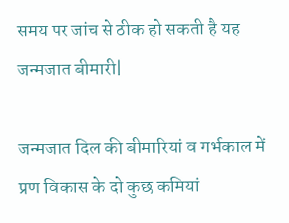समय पर जांच से ठीक हो सकती है यह जन्मजात बीमारी|

जन्मजात दिल की बीमारियां व गर्भकाल में प्रण विकास के दो कुछ कमियां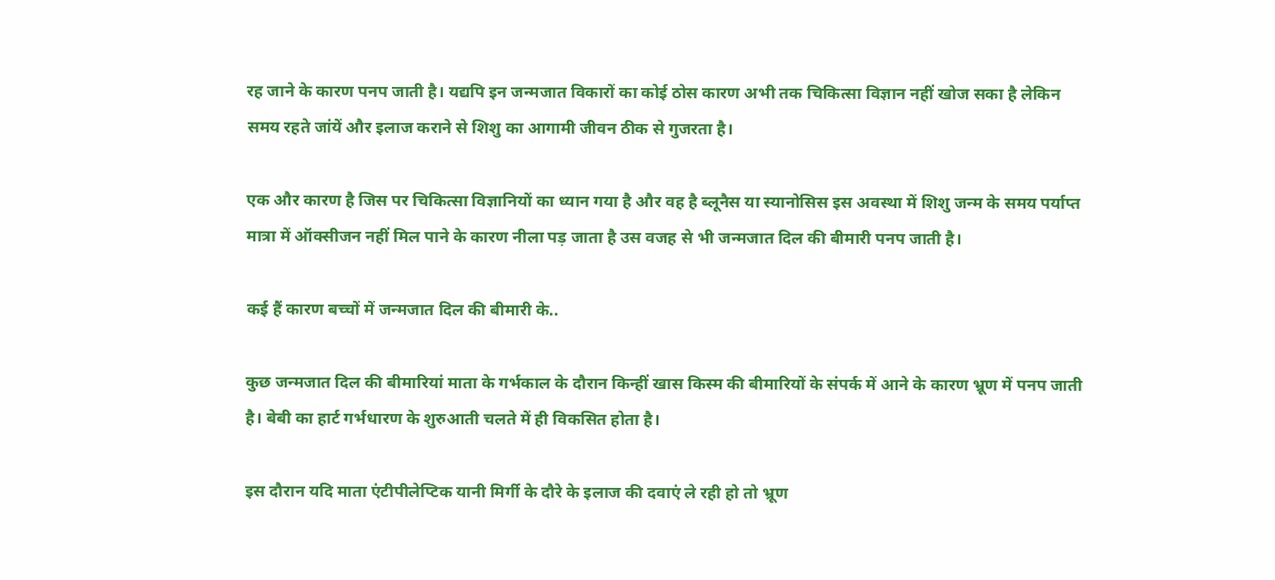रह जाने के कारण पनप जाती है। यद्यपि इन जन्मजात विकारों का कोई ठोस कारण अभी तक चिकित्सा विज्ञान नहीं खोज सका है लेकिन समय रहते जांयें और इलाज कराने से शिशु का आगामी जीवन ठीक से गुजरता है।

एक और कारण है जिस पर चिकित्सा विज्ञानियों का ध्यान गया है और वह है ब्लूनैस या स्यानोसिस इस अवस्था में शिशु जन्म के समय पर्याप्त मात्रा में ऑक्सीजन नहीं मिल पाने के कारण नीला पड़ जाता है उस वजह से भी जन्मजात दिल की बीमारी पनप जाती है।

कई हैं कारण बच्चों में जन्मजात दिल की बीमारी के..

कुछ जन्मजात दिल की बीमारियां माता के गर्भकाल के दौरान किन्हीं खास किस्म की बीमारियों के संपर्क में आने के कारण भ्रूण में पनप जाती है। बेबी का हार्ट गर्भधारण के शुरुआती चलते में ही विकसित होता है।

इस दौरान यदि माता एंटीपीलेप्टिक यानी मिर्गी के दौरे के इलाज की दवाएं ले रही हो तो भ्रूण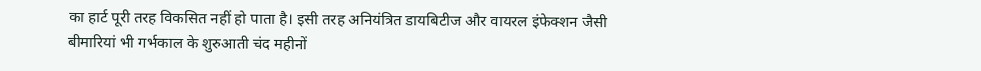का हार्ट पूरी तरह विकसित नहीं हो पाता है। इसी तरह अनियंत्रित डायबिटीज और वायरल इंफेक्शन जैसी बीमारियां भी गर्भकाल के शुरुआती चंद महीनों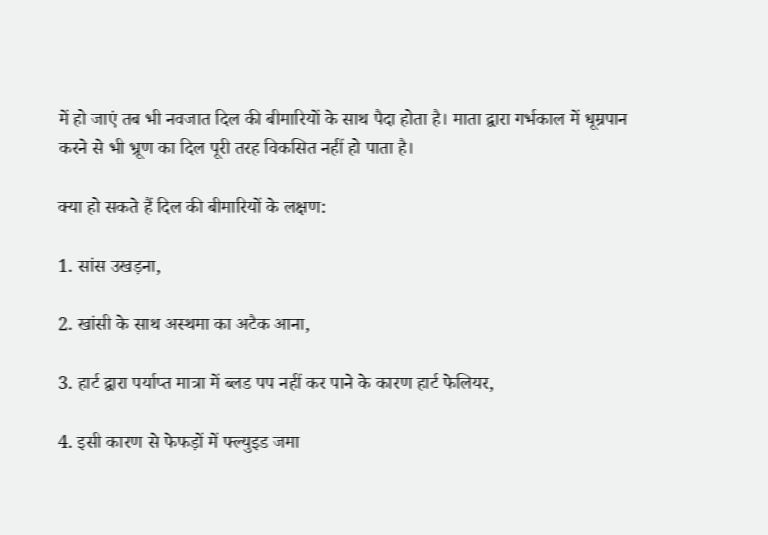में हो जाएं तब भी नवजात दिल की बीमारियों के साथ पैदा होता है। माता द्वारा गर्भकाल में धूम्रपान करने से भी भ्रूण का दिल पूरी तरह विकसित नहीं हो पाता है।

क्या हो सकते हैं दिल की बीमारियों के लक्षण:

1. सांस उखड़ना,

2. खांसी के साथ अस्थमा का अटैक आना,

3. हार्ट द्वारा पर्याप्त मात्रा में ब्लड पप नहीं कर पाने के कारण हार्ट फेलियर,

4. इसी कारण से फेफड़ों में फ्ल्युइड जमा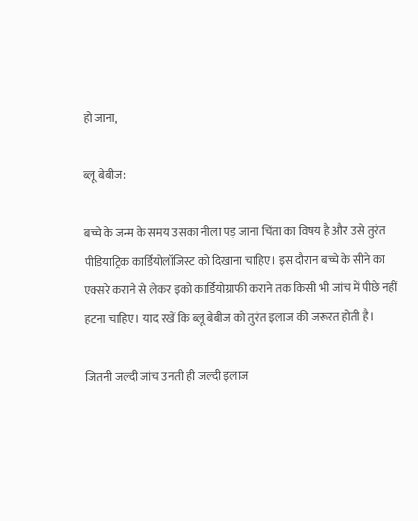हो जाना,

ब्लू बेबीज:

बच्चे के जन्म के समय उसका नीला पड़ जाना चिंता का विषय है और उसे तुरंत पीडियाट्रिक कार्डियोलॉजिस्ट को दिखाना चाहिए। इस दौरान बच्चे के सीने का एक्सरे कराने से लेकर इको कार्डियोग्राफी कराने तक किसी भी जांच में पीछे नहीं हटना चाहिए। याद रखें कि ब्लू बेबीज को तुरंत इलाज की जरूरत होती है।

जितनी जल्दी जांच उनती ही जल्दी इलाज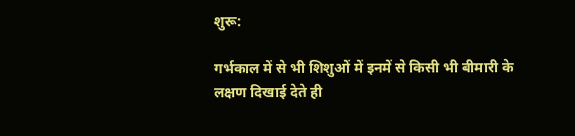शुरू:

गर्भकाल में से भी शिशुओं में इनमें से किसी भी बीमारी के लक्षण दिखाई देते ही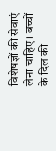विशेषज्ञों की सेवाएं लेना चाहिए। बच्चों के दिल की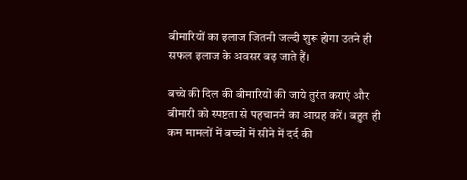बीमारियों का इलाज जितनी जल्दी शुरू होगा उतने ही सफल इलाज के अवसर बढ़ जाते हैं।

बच्चे की दिल की बीमारियों की जाये तुरंत कराएं और बीमारी को स्पष्टता से पहचानने का आग्रह करें। बहुत ही कम मामलों में बच्चों में सीने में दर्द की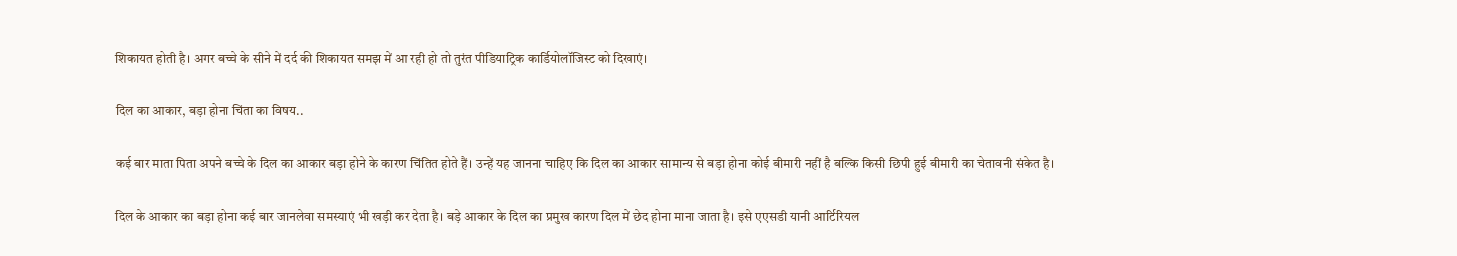शिकायत होती है। अगर बच्चे के सीने में दर्द की शिकायत समझ में आ रही हो तो तुरंत पीडियाट्रिक कार्डियोलॉजिस्ट को दिखाएं।

दिल का आकार, बड़ा होना चिंता का विषय..

कई बार माता पिता अपने बच्चे के दिल का आकार बड़ा होने के कारण चिंतित होते हैं। उन्हें यह जानना चाहिए कि दिल का आकार सामान्य से बड़ा होना कोई बीमारी नहीं है बल्कि किसी छिपी हुई बीमारी का चेतावनी संकेत है।

दिल के आकार का बड़ा होना कई बार जानलेवा समस्याएं भी खड़ी कर देता है। बड़े आकार के दिल का प्रमुख कारण दिल में छेद होना माना जाता है। इसे एएसडी यानी आर्टिरियल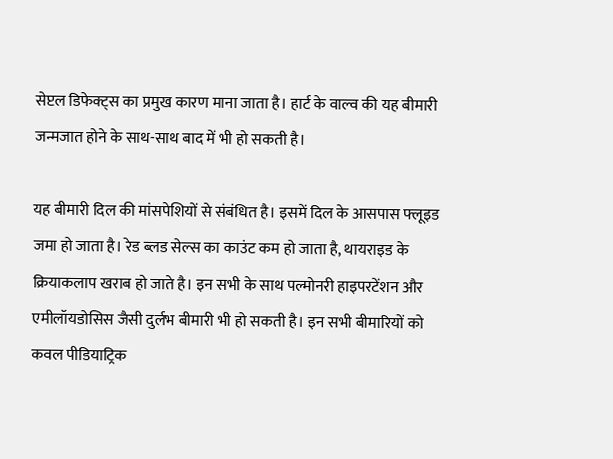सेप्टल डिफेक्ट्स का प्रमुख कारण माना जाता है। हार्ट के वाल्व की यह बीमारी जन्मजात होने के साथ-साथ बाद में भी हो सकती है।

यह बीमारी दिल की मांसपेशियों से संबंधित है। इसमें दिल के आसपास फ्लूइड जमा हो जाता है। रेड ब्लड सेल्स का काउंट कम हो जाता है, थायराइड के क्रियाकलाप खराब हो जाते है। इन सभी के साथ पल्मोनरी हाइपरटेंशन और एमीलॉयडोसिस जैसी दुर्लभ बीमारी भी हो सकती है। इन सभी बीमारियों को कवल पीडियाट्रिक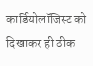कार्डियोलॉजिस्ट को दिखाकर ही ठीक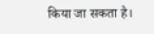किया जा सकता है।